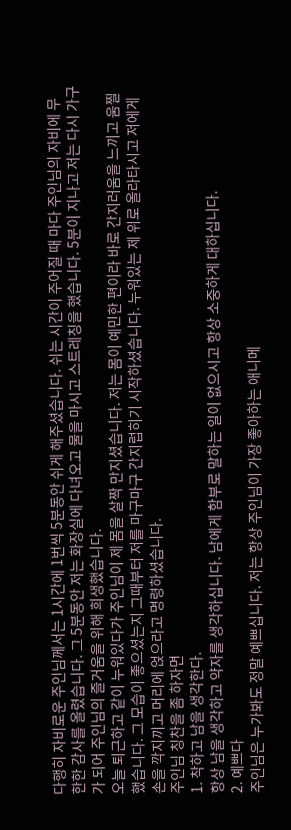다행히 자비로운 주인님께서는 1시간에 1번씩 5분동안 쉬게 해주셨습니다. 쉬는 시간이 주어질 때 마다 주인님의 자비에 무한한 감사를 올렸습니다. 그 5분동안 저는 화장실에 다녀오고 물을 마시고 스트레칭을 했습니다. 5분이 지나고 저는 다시 가구가 되어 주인님의 즐거움을 위해 희생했습니다.
오늘 퇴근하고 같이 누워있다가 주인님이 제 몸을 살짝 만지셨습니다. 저는 몸이 예민한 편이라 바로 간지러움을 느끼고 움찔 했습니다. 그 모습이 좋으셨는지 그때부터 저를 마구마구 간지럽히기 시작하셨습니다. 누워있는 제 위로 올라타시고 저에게 손을 깍지끼고 머리에 얹으라고 명령하셨습니다.
주인님 칭찬을 좀 하자면
1. 착하고 남을 생각한다.
항상 남을 생각하고 약자를 생각하십니다. 남에게 함부로 말하는 일이 없으시고 항상 소중하게 대하십니다.
2. 예쁘다
주인님은 누가봐도 정말 예쁘십니다. 저는 항상 주인님이 가장 좋아하는 애니메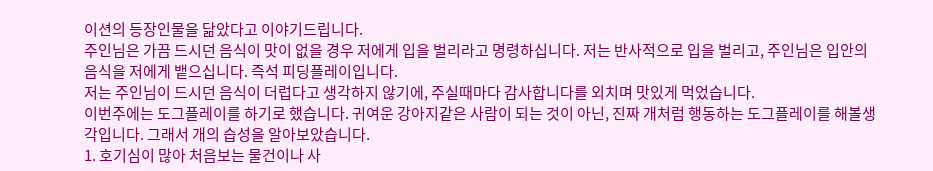이션의 등장인물을 닮았다고 이야기드립니다.
주인님은 가끔 드시던 음식이 맛이 없을 경우 저에게 입을 벌리라고 명령하십니다. 저는 반사적으로 입을 벌리고, 주인님은 입안의 음식을 저에게 뱉으십니다. 즉석 피딩플레이입니다.
저는 주인님이 드시던 음식이 더럽다고 생각하지 않기에, 주실때마다 감사합니다를 외치며 맛있게 먹었습니다.
이번주에는 도그플레이를 하기로 했습니다. 귀여운 강아지같은 사람이 되는 것이 아닌, 진짜 개처럼 행동하는 도그플레이를 해볼생각입니다. 그래서 개의 습성을 알아보았습니다.
1. 호기심이 많아 처음보는 물건이나 사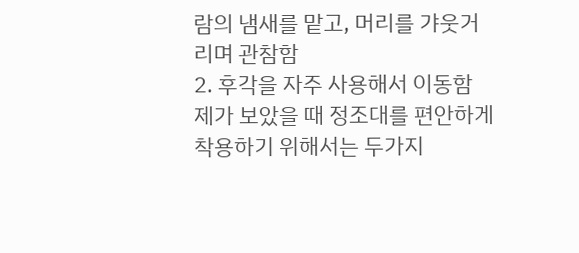람의 냄새를 맡고, 머리를 갸웃거리며 관참함
2. 후각을 자주 사용해서 이동함
제가 보았을 때 정조대를 편안하게 착용하기 위해서는 두가지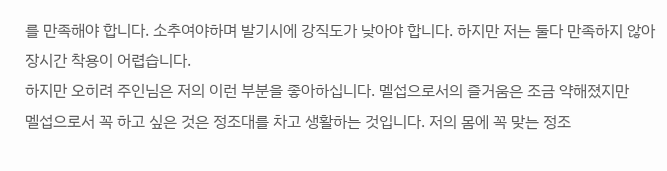를 만족해야 합니다. 소추여야하며 발기시에 강직도가 낮아야 합니다. 하지만 저는 둘다 만족하지 않아 장시간 착용이 어렵습니다.
하지만 오히려 주인님은 저의 이런 부분을 좋아하십니다. 멜섭으로서의 즐거움은 조금 약해졌지만
멜섭으로서 꼭 하고 싶은 것은 정조대를 차고 생활하는 것입니다. 저의 몸에 꼭 맞는 정조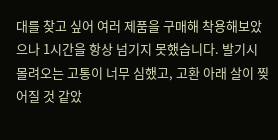대를 찾고 싶어 여러 제품을 구매해 착용해보았으나 1시간을 항상 넘기지 못했습니다. 발기시 몰려오는 고통이 너무 심했고, 고환 아래 살이 찢어질 것 같았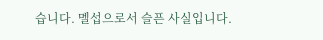습니다. 멜섭으로서 슬픈 사실입니다.